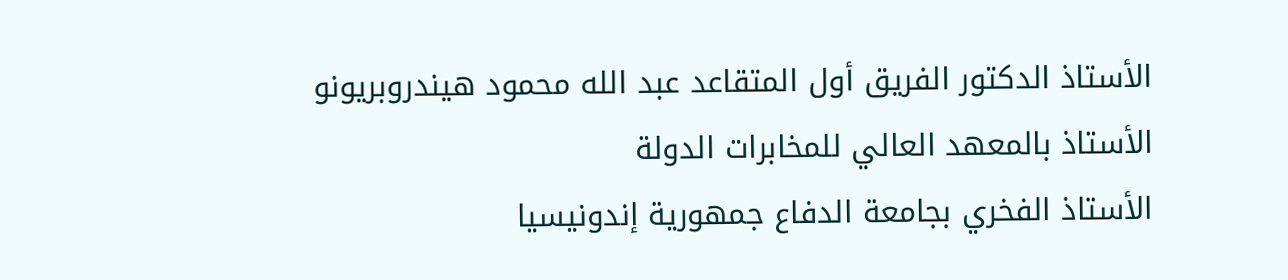الأستاذ الدكتور الفريق أول المتقاعد عبد الله محمود هيندروبريونو
الأستاذ بالمعهد العالي للمخابرات الدولة
الأستاذ الفخري بجامعة الدفاع جمهورية إندونيسيا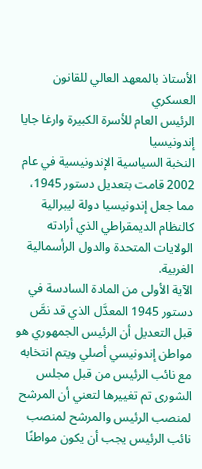الأستاذ بالمعهد العالي للقانون العسكري
الرئيس العام للأسرة الكبيرة وارغا جايا إندونيسيا
النخبة السياسية الإندونيسية في عام 2002 قامت بتعديل دستور 1945، مما جعل إندونيسيا دولة ليبرالية كالنظام الديمقراطي الذي أرادته الولايات المتحدة والدول الرأسمالية الغربية.
الآية الأولى من المادة السادسة في دستور 1945 المعدَّل الذي قد نصَّ قبل التعديل أن الرئيس الجمهوري هو مواطن إندونيسي أصلي ويتم انتخابه مع نائب الرئيس من قبل مجلس الشورى تم تغييرها لتعني أن المرشح لمنصب الرئيس والمرشح لمنصب نائب الرئيس يجب أن يكون مواطنًا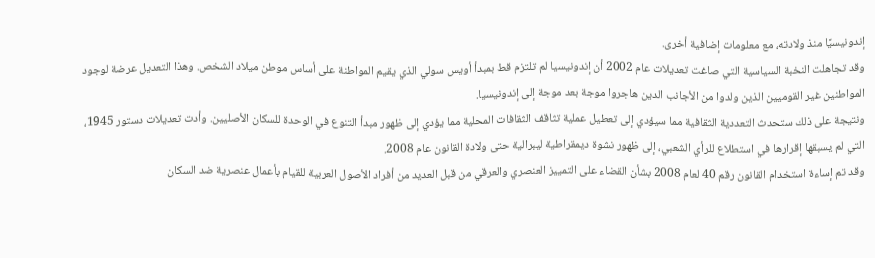إندونيسيًا منذ ولادته، مع معلومات إضافية أخرى.
وقد تجاهلت النخبة السياسية التي صاغت تعديلات عام 2002 أن إندونيسيا لم تلتزم قط بمبدأ أويس سولي الذي يقيم المواطنة على أساس موطن ميلاد الشخص. وهذا التعديل عرضة لوجود المواطنين غير القوميين الذين ولدوا من الأجانب الدين هاجروا موجة بعد موجة إلى إندونيسيا.
ونتيجة على ذلك ستحدث التعددية الثقافية مما سيؤدي إلى تعطيل عملية تثاقف الثقافات المحلية مما يؤدي إلى ظهور مبدأ التنوع في الوحدة للسكان الأصليين. وأدت تعديلات دستور 1945، التي لم يسبقها إقرارها في استطلاع للرأي الشعبي، إلى ظهور نشوة ديمقراطية ليبرالية حتى ولادة القانون عام 2008.
وقد تم إساءة استخدام القانون رقم 40 لعام 2008 بشأن القضاء على التمييز العنصري والعرقي من قبل العديد من أفراد الأصول العربية للقيام بأعمال عنصرية ضد السكان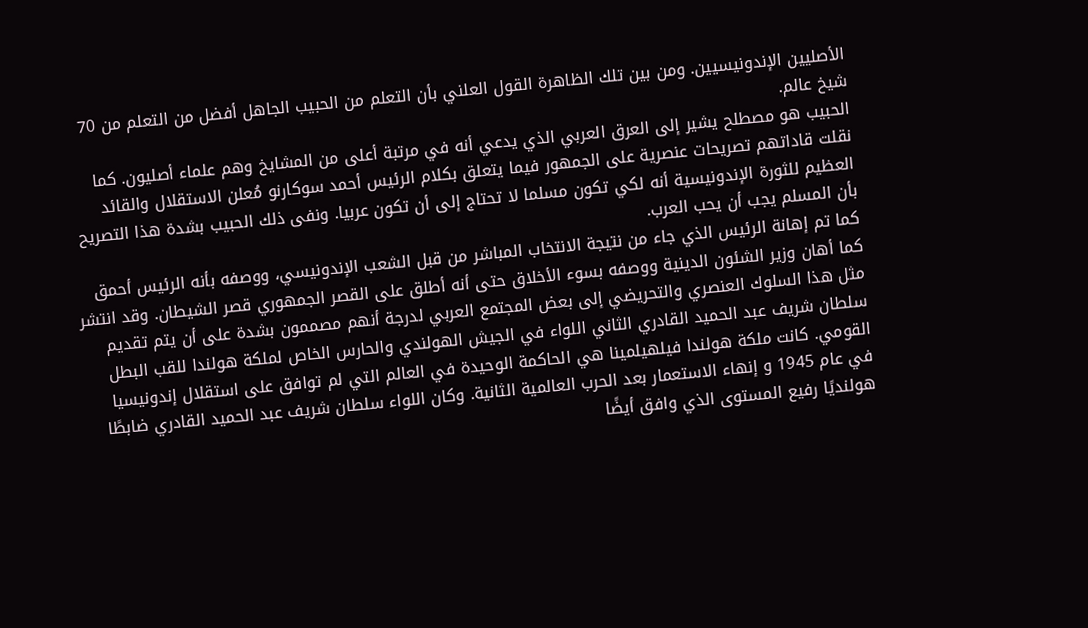الأصليين الإندونيسيين. ومن بين تلك الظاهرة القول العلني بأن التعلم من الحبيب الجاهل أفضل من التعلم من 70 شيخ عالم.
الحبيب هو مصطلح يشير إلى العرق العربي الذي يدعي أنه في مرتبة أعلى من المشايخ وهم علماء أصليون. كما نقلت قاداتهم تصريحات عنصرية على الجمهور فيما يتعلق بكلام الرئيس أحمد سوكارنو مُعلن الاستقلال والقائد العظيم للثورة الإندونيسية أنه لكي تكون مسلما لا تحتاج إلى أن تكون عربيا. ونفى ذلك الحبيب بشدة هذا التصريح بأن المسلم يجب أن يحب العرب.
كما تم إهانة الرئيس الذي جاء من نتيجة الانتخاب المباشر من قبل الشعب الإندونيسي، ووصفه بأنه الرئيس أحمق كما أهان وزير الشئون الدينية ووصفه بسوء الأخلاق حتى أنه أطلق على القصر الجمهوري قصر الشيطان. وقد انتشر مثل هذا السلوك العنصري والتحريضي إلى بعض المجتمع العربي لدرجة أنهم مصممون بشدة على أن يتم تقديم سلطان شريف عبد الحميد القادري الثاني اللواء في الجيش الهولندي والحارس الخاص لملكة هولندا للقب البطل القومي. كانت ملكة هولندا فيلهيلمينا هي الحاكمة الوحيدة في العالم التي لم توافق على استقلال إندونيسيا في عام 1945 و إنهاء الاستعمار بعد الحرب العالمية الثانية. وكان اللواء سلطان شريف عبد الحميد القادري ضابطًا هولنديًا رفيع المستوى الذي وافق أيضًا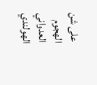على شن الهجوم العدواني الهولندي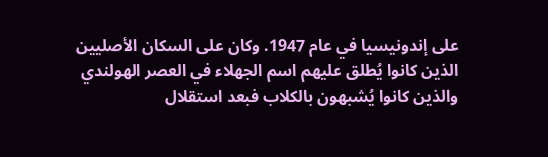على إندونيسيا في عام 1947. وكان على السكان الأصليين الذين كانوا يُطلق عليهم اسم الجهلاء في العصر الهولندي والذين كانوا يُشبهون بالكلاب فبعد استقلال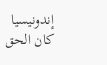إندونيسيا كان الحق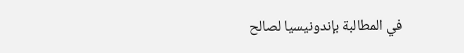في المطالبة بإندونيسيا لصالح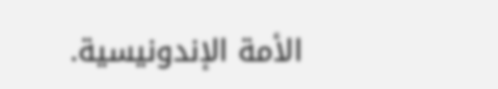الأمة الإندونيسية.